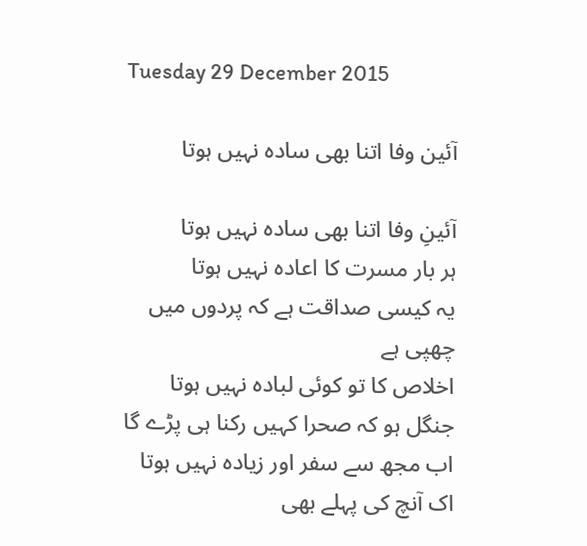Tuesday 29 December 2015

آئین وفا اتنا بھی سادہ نہیں ہوتا

آئینِ وفا اتنا بھی سادہ نہیں ہوتا
ہر بار مسرت کا اعادہ نہیں ہوتا
یہ کیسی صداقت ہے کہ پردوں میں چھپی ہے
اخلاص کا تو کوئی لبادہ نہیں ہوتا
جنگل ہو کہ صحرا کہیں رکنا ہی پڑے گا
اب مجھ سے سفر اور زیادہ نہیں ہوتا
اک آنچ کی پہلے بھی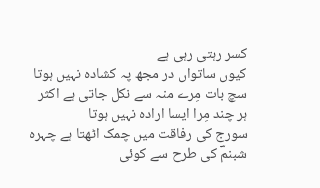کسر رہتی رہی ہے
کیوں ساتواں در مجھ پہ کشادہ نہیں ہوتا
سچ بات مِرے منہ سے نکل جاتی ہے اکثر
ہر چند مِرا ایسا ارادہ نہیں ہوتا
سورج کی رفاقت میں چمک اٹھتا ہے چہرہ
شبنمؔ کی طرح سے کوئی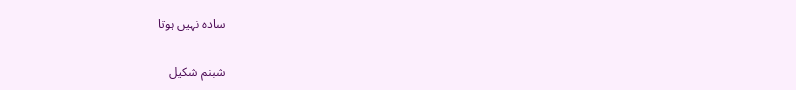سادہ نہیں ہوتا

شبنم شکیل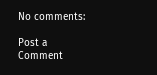No comments:

Post a Comment